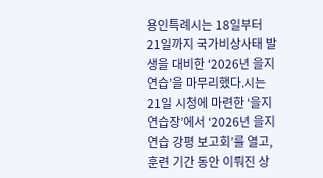용인특례시는 18일부터 21일까지 국가비상사태 발생을 대비한 ‘2026년 을지연습’을 마무리했다.시는 21일 시청에 마련한 ‘을지연습장’에서 ‘2026년 을지연습 강평 보고회’를 열고, 훈련 기간 동안 이뤄진 상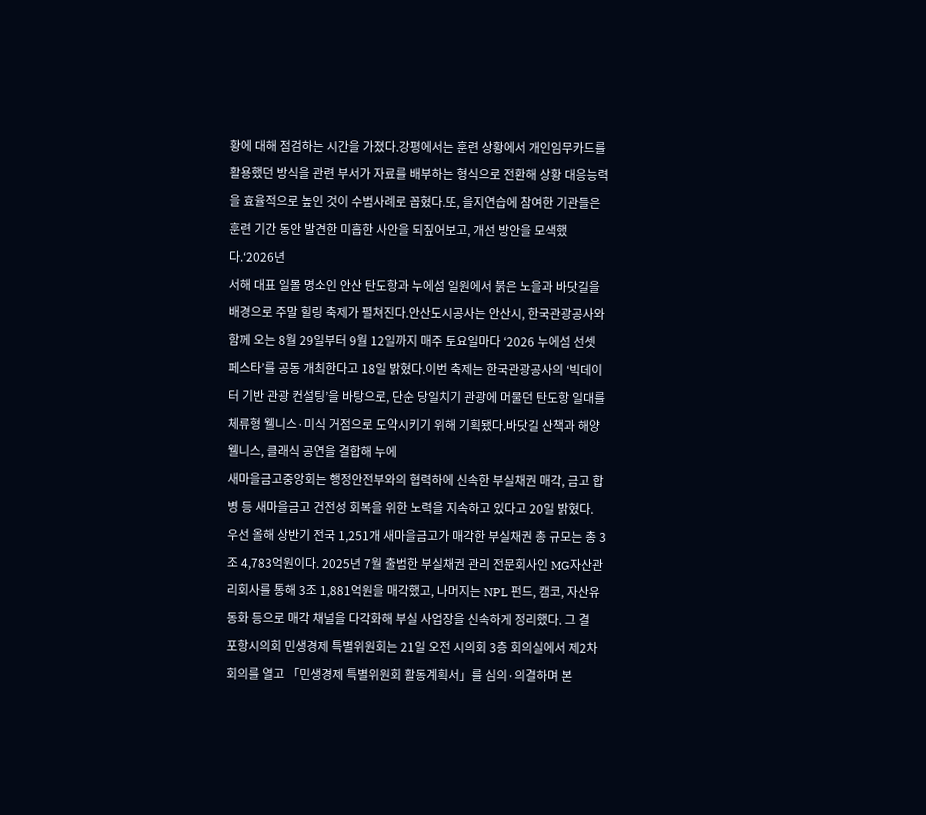황에 대해 점검하는 시간을 가졌다.강평에서는 훈련 상황에서 개인임무카드를 활용했던 방식을 관련 부서가 자료를 배부하는 형식으로 전환해 상황 대응능력을 효율적으로 높인 것이 수범사례로 꼽혔다.또, 을지연습에 참여한 기관들은 훈련 기간 동안 발견한 미흡한 사안을 되짚어보고, 개선 방안을 모색했다.‘2026년
서해 대표 일몰 명소인 안산 탄도항과 누에섬 일원에서 붉은 노을과 바닷길을 배경으로 주말 힐링 축제가 펼쳐진다.안산도시공사는 안산시, 한국관광공사와 함께 오는 8월 29일부터 9월 12일까지 매주 토요일마다 ‘2026 누에섬 선셋 페스타’를 공동 개최한다고 18일 밝혔다.이번 축제는 한국관광공사의 ‘빅데이터 기반 관광 컨설팅’을 바탕으로, 단순 당일치기 관광에 머물던 탄도항 일대를 체류형 웰니스·미식 거점으로 도약시키기 위해 기획됐다.바닷길 산책과 해양 웰니스, 클래식 공연을 결합해 누에
새마을금고중앙회는 행정안전부와의 협력하에 신속한 부실채권 매각, 금고 합병 등 새마을금고 건전성 회복을 위한 노력을 지속하고 있다고 20일 밝혔다. 우선 올해 상반기 전국 1,251개 새마을금고가 매각한 부실채권 총 규모는 총 3조 4,783억원이다. 2025년 7월 출범한 부실채권 관리 전문회사인 MG자산관리회사를 통해 3조 1,881억원을 매각했고, 나머지는 NPL 펀드, 캠코, 자산유동화 등으로 매각 채널을 다각화해 부실 사업장을 신속하게 정리했다. 그 결
포항시의회 민생경제 특별위원회는 21일 오전 시의회 3층 회의실에서 제2차 회의를 열고 「민생경제 특별위원회 활동계획서」를 심의·의결하며 본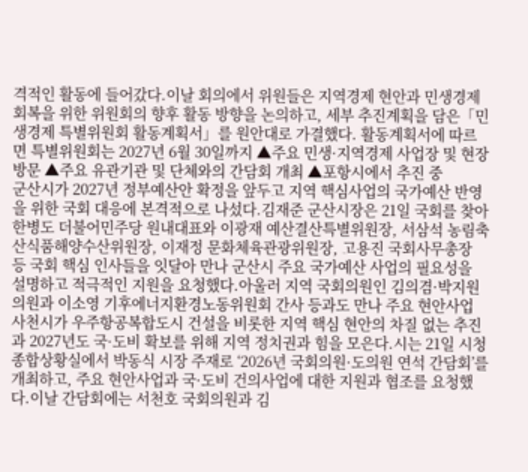격적인 활동에 들어갔다.이날 회의에서 위원들은 지역경제 현안과 민생경제 회복을 위한 위원회의 향후 활동 방향을 논의하고, 세부 추진계획을 담은「민생경제 특별위원회 활동계획서」를 원안대로 가결했다. 활동계획서에 따르면 특별위원회는 2027년 6월 30일까지 ▲주요 민생·지역경제 사업장 및 현장 방문 ▲주요 유관기관 및 단체와의 간담회 개최 ▲포항시에서 추진 중
군산시가 2027년 정부예산안 확정을 앞두고 지역 핵심사업의 국가예산 반영을 위한 국회 대응에 본격적으로 나섰다.김재준 군산시장은 21일 국회를 찾아 한병도 더불어민주당 원내대표와 이광재 예산결산특별위원장, 서삼석 농림축산식품해양수산위원장, 이재정 문화체육관광위원장, 고용진 국회사무총장 등 국회 핵심 인사들을 잇달아 만나 군산시 주요 국가예산 사업의 필요성을 설명하고 적극적인 지원을 요청했다.아울러 지역 국회의원인 김의겸·박지원 의원과 이소영 기후에너지환경노동위원회 간사 등과도 만나 주요 현안사업
사천시가 우주항공복합도시 건설을 비롯한 지역 핵심 현안의 차질 없는 추진과 2027년도 국·도비 확보를 위해 지역 정치권과 힘을 모은다.시는 21일 시청 종합상황실에서 박동식 시장 주재로 ‘2026년 국회의원·도의원 연석 간담회’를 개최하고, 주요 현안사업과 국·도비 건의사업에 대한 지원과 협조를 요청했다.이날 간담회에는 서천호 국회의원과 김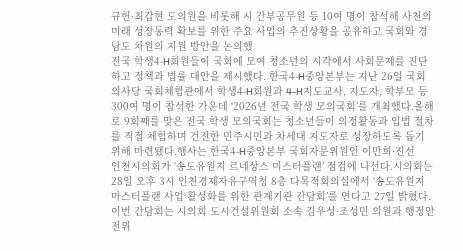규헌·최갑현 도의원을 비롯해 시 간부공무원 등 10여 명이 참석해 사천의 미래 성장동력 확보를 위한 주요 사업의 추진상황을 공유하고 국회와 경남도 차원의 지원 방안을 논의했
전국 학생4-H회원들이 국회에 모여 청소년의 시각에서 사회문제를 진단하고 정책과 법률 대안을 제시했다. 한국4-H중앙본부는 지난 26일 국회의사당 국회체험관에서 학생4-H회원과 4-H지도교사, 지도자, 학부모 등 300여 명이 참석한 가운데 ‘2026년 전국 학생 모의국회’를 개최했다.올해로 9회째를 맞은 전국 학생 모의국회는 청소년들이 의정활동과 입법 절차를 직접 체험하며 건전한 민주시민과 차세대 지도자로 성장하도록 돕기 위해 마련됐다.행사는 한국4-H중앙본부 국회자문위원인 이만희·진선
인천시의회가 ‘송도유원지 르네상스 미스터플랜’ 점검에 나선다.시의회는 28일 오후 3시 인천경제자유구역청 8층 다목적회의실에서 ‘송도유원지 마스터플랜 사업 활성화를 위한 관계기관 간담회’를 연다고 27일 밝혔다.이번 간담회는 시의회 도시건설위원회 소속 김우성·조성민 의원과 행정안전위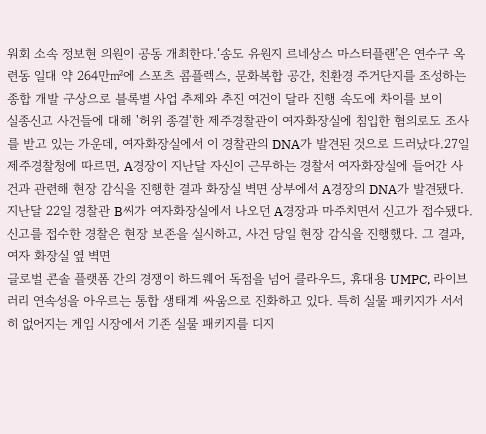워회 소속 정보현 의원이 공동 개최한다.‘송도 유원지 르네상스 마스터플랜’은 연수구 옥련동 일대 약 264만㎡에 스포츠 콤플렉스, 문화복합 공간, 친환경 주거단지를 조성하는 종합 개발 구상으로 블록별 사업 추제와 추진 여건이 달라 진행 속도에 차이를 보이
실종신고 사건들에 대해 '허위 종결'한 제주경찰관이 여자화장실에 침입한 혐의로도 조사를 받고 있는 가운데, 여자화장실에서 이 경찰관의 DNA가 발견된 것으로 드러났다.27일 제주경찰청에 따르면, A경장이 지난달 자신이 근무하는 경찰서 여자화장실에 들어간 사건과 관련해 현장 감식을 진행한 결과 화장실 벽면 상부에서 A경장의 DNA가 발견됐다.지난달 22일 경찰관 B씨가 여자화장실에서 나오던 A경장과 마주치면서 신고가 접수됐다.신고를 접수한 경찰은 현장 보존을 실시하고, 사건 당일 현장 감식을 진행했다. 그 결과, 여자 화장실 옆 벽면
글로벌 콘솔 플랫폼 간의 경쟁이 하드웨어 독점을 넘어 클라우드, 휴대용 UMPC, 라이브러리 연속성을 아우르는 통합 생태계 싸움으로 진화하고 있다. 특히 실물 패키지가 서서히 없어지는 게임 시장에서 기존 실물 패키지를 디지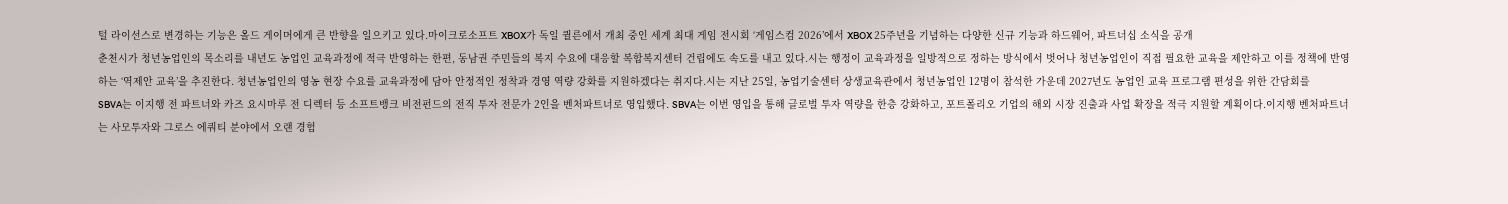털 라이선스로 변경하는 기능은 올드 게이머에게 큰 반향을 일으키고 있다.마이크로소프트 XBOX가 독일 퀼른에서 개최 중인 세계 최대 게임 전시회 ‘게임스컴 2026’에서 XBOX 25주년을 기념하는 다양한 신규 기능과 하드웨어, 파트너십 소식을 공개
춘천시가 청년농업인의 목소리를 내년도 농업인 교육과정에 적극 반영하는 한편, 동남권 주민들의 복지 수요에 대응할 복합복지센터 건립에도 속도를 내고 있다.시는 행정이 교육과정을 일방적으로 정하는 방식에서 벗어나 청년농업인이 직접 필요한 교육을 제안하고 이를 정책에 반영하는 ‘역제안 교육’을 추진한다. 청년농업인의 영농 현장 수요를 교육과정에 담아 안정적인 정착과 경영 역량 강화를 지원하겠다는 취지다.시는 지난 25일, 농업기술센터 상생교육관에서 청년농업인 12명이 참석한 가운데 2027년도 농업인 교육 프로그램 편성을 위한 간담회를
SBVA는 이지행 전 파트너와 카즈 요시마루 전 디렉터 등 소프트뱅크 비전펀드의 전직 투자 전문가 2인을 벤처파트너로 영입했다. SBVA는 이번 영입을 통해 글로벌 투자 역량을 한층 강화하고, 포트폴리오 기업의 해외 시장 진출과 사업 확장을 적극 지원할 계획이다.이지행 벤처파트너는 사모투자와 그로스 에쿼티 분야에서 오랜 경험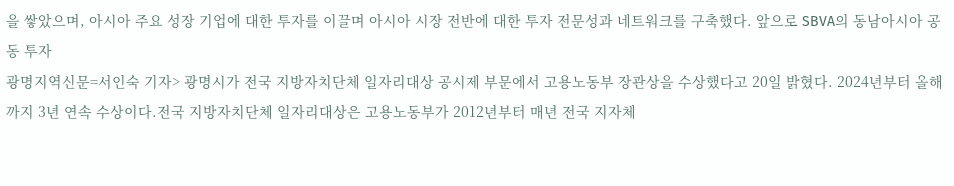을 쌓았으며, 아시아 주요 성장 기업에 대한 투자를 이끌며 아시아 시장 전반에 대한 투자 전문성과 네트워크를 구축했다. 앞으로 SBVA의 동남아시아 공동 투자
광명지역신문=서인숙 기자> 광명시가 전국 지방자치단체 일자리대상 공시제 부문에서 고용노동부 장관상을 수상했다고 20일 밝혔다. 2024년부터 올해까지 3년 연속 수상이다.전국 지방자치단체 일자리대상은 고용노동부가 2012년부터 매년 전국 지자체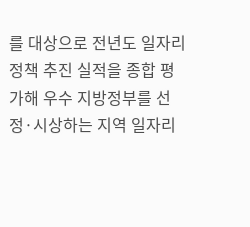를 대상으로 전년도 일자리정책 추진 실적을 종합 평가해 우수 지방정부를 선정·시상하는 지역 일자리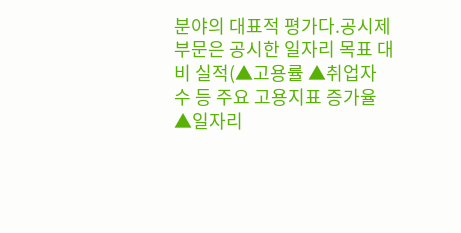분야의 대표적 평가다.공시제 부문은 공시한 일자리 목표 대비 실적(▲고용률 ▲취업자 수 등 주요 고용지표 증가율 ▲일자리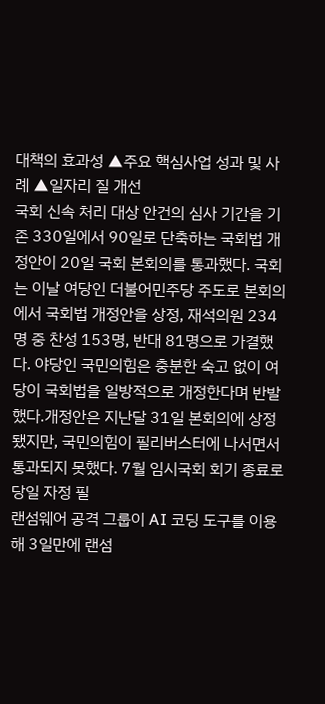대책의 효과성 ▲주요 핵심사업 성과 및 사례 ▲일자리 질 개선
국회 신속 처리 대상 안건의 심사 기간을 기존 330일에서 90일로 단축하는 국회법 개정안이 20일 국회 본회의를 통과했다. 국회는 이날 여당인 더불어민주당 주도로 본회의에서 국회법 개정안을 상정, 재석의원 234명 중 찬성 153명, 반대 81명으로 가결했다. 야당인 국민의힘은 충분한 숙고 없이 여당이 국회법을 일방적으로 개정한다며 반발했다.개정안은 지난달 31일 본회의에 상정됐지만, 국민의힘이 필리버스터에 나서면서 통과되지 못했다. 7월 임시국회 회기 종료로 당일 자정 필
랜섬웨어 공격 그룹이 AI 코딩 도구를 이용해 3일만에 랜섬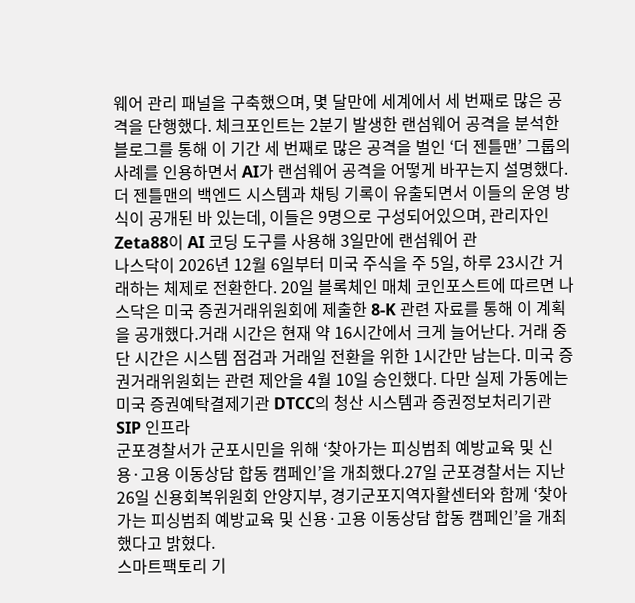웨어 관리 패널을 구축했으며, 몇 달만에 세계에서 세 번째로 많은 공격을 단행했다. 체크포인트는 2분기 발생한 랜섬웨어 공격을 분석한 블로그를 통해 이 기간 세 번째로 많은 공격을 벌인 ‘더 젠틀맨’ 그룹의 사례를 인용하면서 AI가 랜섬웨어 공격을 어떻게 바꾸는지 설명했다.더 젠틀맨의 백엔드 시스템과 채팅 기록이 유출되면서 이들의 운영 방식이 공개된 바 있는데, 이들은 9명으로 구성되어있으며, 관리자인 Zeta88이 AI 코딩 도구를 사용해 3일만에 랜섬웨어 관
나스닥이 2026년 12월 6일부터 미국 주식을 주 5일, 하루 23시간 거래하는 체제로 전환한다. 20일 블록체인 매체 코인포스트에 따르면 나스닥은 미국 증권거래위원회에 제출한 8-K 관련 자료를 통해 이 계획을 공개했다.거래 시간은 현재 약 16시간에서 크게 늘어난다. 거래 중단 시간은 시스템 점검과 거래일 전환을 위한 1시간만 남는다. 미국 증권거래위원회는 관련 제안을 4월 10일 승인했다. 다만 실제 가동에는 미국 증권예탁결제기관 DTCC의 청산 시스템과 증권정보처리기관 SIP 인프라
군포경찰서가 군포시민을 위해 ‘찾아가는 피싱범죄 예방교육 및 신용·고용 이동상담 합동 캠페인’을 개최했다.27일 군포경찰서는 지난 26일 신용회복위원회 안양지부, 경기군포지역자활센터와 함께 ‘찾아가는 피싱범죄 예방교육 및 신용·고용 이동상담 합동 캠페인’을 개최했다고 밝혔다.
스마트팩토리 기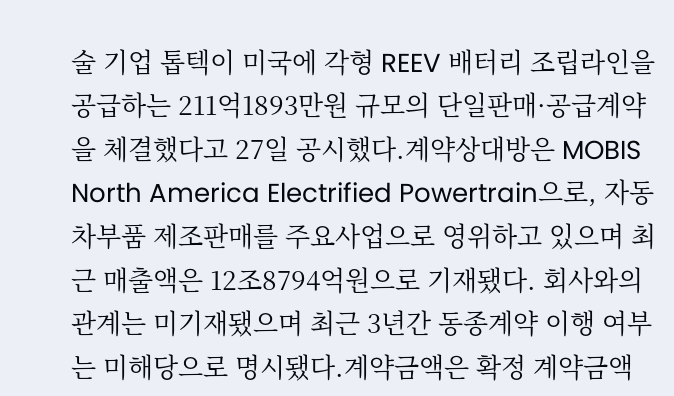술 기업 톱텍이 미국에 각형 REEV 배터리 조립라인을 공급하는 211억1893만원 규모의 단일판매·공급계약을 체결했다고 27일 공시했다.계약상대방은 MOBIS North America Electrified Powertrain으로, 자동차부품 제조판매를 주요사업으로 영위하고 있으며 최근 매출액은 12조8794억원으로 기재됐다. 회사와의 관계는 미기재됐으며 최근 3년간 동종계약 이행 여부는 미해당으로 명시됐다.계약금액은 확정 계약금액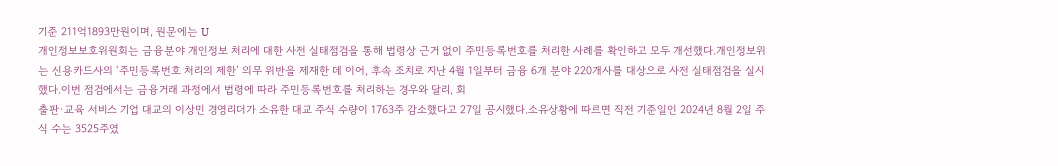기준 211억1893만원이며, 원문에는 U
개인정보보호위원회는 금융분야 개인정보 처리에 대한 사전 실태점검을 통해 법령상 근거 없이 주민등록번호를 처리한 사례를 확인하고 모두 개선했다.개인정보위는 신용카드사의 ‘주민등록번호 처리의 제한’ 의무 위반을 제재한 데 이어, 후속 조치로 지난 4월 1일부터 금융 6개 분야 220개사를 대상으로 사전 실태점검을 실시했다.이번 점검에서는 금융거래 과정에서 법령에 따라 주민등록번호를 처리하는 경우와 달리, 회
출판·교육 서비스 기업 대교의 이상민 경영리더가 소유한 대교 주식 수량이 1763주 감소했다고 27일 공시했다.소유상황에 따르면 직전 기준일인 2024년 8월 2일 주식 수는 3525주였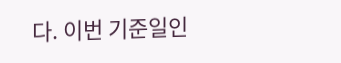다. 이번 기준일인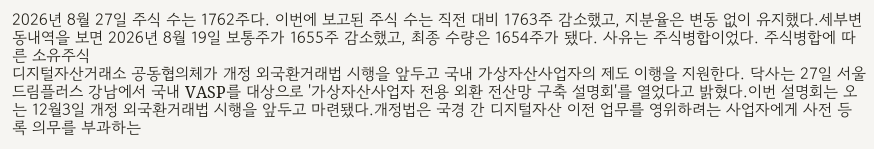2026년 8월 27일 주식 수는 1762주다. 이번에 보고된 주식 수는 직전 대비 1763주 감소했고, 지분율은 변동 없이 유지했다.세부변동내역을 보면 2026년 8월 19일 보통주가 1655주 감소했고, 최종 수량은 1654주가 됐다. 사유는 주식병합이었다. 주식병합에 따른 소유주식
디지털자산거래소 공동협의체가 개정 외국환거래법 시행을 앞두고 국내 가상자산사업자의 제도 이행을 지원한다. 닥사는 27일 서울 드림플러스 강남에서 국내 VASP를 대상으로 '가상자산사업자 전용 외환 전산망 구축 설명회'를 열었다고 밝혔다.이번 설명회는 오는 12월3일 개정 외국환거래법 시행을 앞두고 마련됐다.개정법은 국경 간 디지털자산 이전 업무를 영위하려는 사업자에게 사전 등록 의무를 부과하는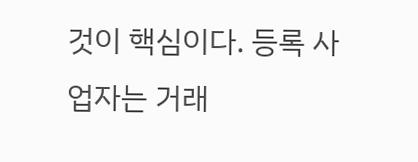것이 핵심이다. 등록 사업자는 거래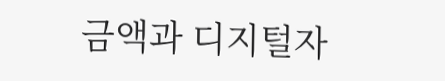금액과 디지털자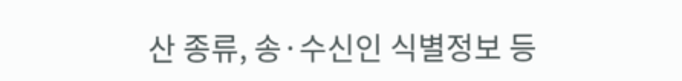산 종류, 송·수신인 식별정보 등